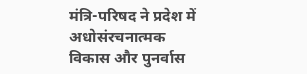मंत्रि-परिषद ने प्रदेश में अधोसंरचनात्मक विकास और पुनर्वास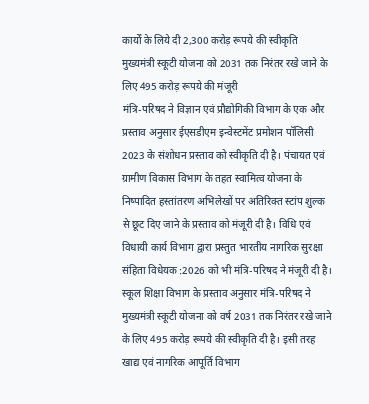कार्यों के लिये दी 2,300 करोड़ रूपये की स्वीकृति
मुख्यमंत्री स्कूटी योजना को 2031 तक निरंतर रखे जाने के लिए 495 करोड़ रूपये की मंजूरी
मंत्रि-परिषद ने विज्ञान एवं प्रौद्योगिकी विभाग के एक और प्रस्ताव अनुसार ईएसडीएम इन्वेस्टमेंट प्रमोशन पॉलिसी 2023 के संशोधन प्रस्ताव को स्वीकृति दी है। पंचायत एवं ग्रामीण विकास विभाग के तहत स्वामित्व योजना के निष्पादित हस्तांतरण अभिलेखों पर अतिरिक्त स्टांप शुल्क से छूट दिए जाने के प्रस्ताव को मंजूरी दी है। विधि एवं विधायी कार्य विभाग द्वारा प्रस्तुत भारतीय नागरिक सुरक्षा संहिता विधेयक :2026 को भी मंत्रि-परिषद ने मंजूरी दी है। स्कूल शिक्षा विभाग के प्रस्ताव अनुसार मंत्रि-परिषद ने मुख्यमंत्री स्कूटी योजना को वर्ष 2031 तक निरंतर रखे जाने के लिए 495 करोड़ रूपये की स्वीकृति दी है। इसी तरह खाद्य एवं नागरिक आपूर्ति विभाग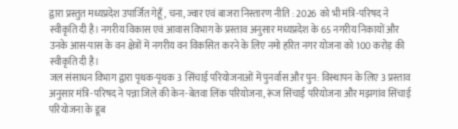द्वारा प्रस्तुत मध्यप्रदेश उपार्जित गेहूँ, चना, ज्वार एवं बाजरा निस्तारण नीति : 2026 को भी मंत्रि-परिषद ने स्वीकृति दी है। नगरीय विकास एवं आवास विभाग के प्रस्ताव अनुसार मध्यप्रदेश के 65 नगरीय निकायों और उनके आस-पास के वन क्षेत्रों में नगरीय वन विकसित करने के लिए नमो हरित नगर योजना को 100 करोड़ की स्वीकृति दी है।
जल संसाधन विभाग द्वारा पृथक-पृथक 3 सिंचाई परियोजनाओं में पुनर्वास और पुन: विस्थापन के लिए 3 प्रस्ताव अनुसार मंत्रि-परिषद ने पन्ना जिले की केन-बेतवा लिंक परियोजना, रूंज सिंचाई परियोजना और मझगांव सिंचाई परियोजना के डूब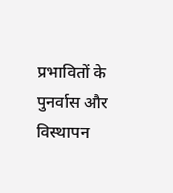प्रभावितों के पुनर्वास और विस्थापन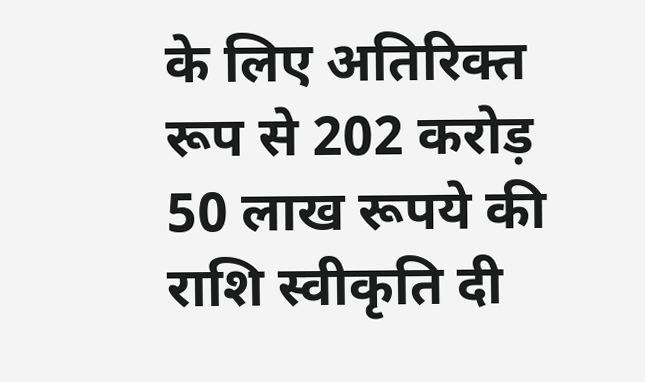के लिए अतिरिक्त रूप से 202 करोड़ 50 लाख रूपये की राशि स्वीकृति दी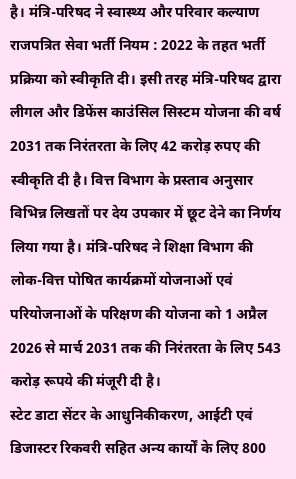है। मंत्रि-परिषद ने स्वास्थ्य और परिवार कल्याण राजपत्रित सेवा भर्ती नियम : 2022 के तहत भर्ती प्रक्रिया को स्वीकृति दी। इसी तरह मंत्रि-परिषद द्वारा लीगल और डिफेंस काउंसिल सिस्टम योजना की वर्ष 2031 तक निरंतरता के लिए 42 करोड़ रुपए की स्वीकृति दी है। वित्त विभाग के प्रस्ताव अनुसार विभिन्न लिखतों पर देय उपकार में छूट देने का निर्णय लिया गया है। मंत्रि-परिषद ने शिक्षा विभाग की लोक-वित्त पोषित कार्यक्रमों योजनाओं एवं परियोजनाओं के परिक्षण की योजना को 1 अप्रैल 2026 से मार्च 2031 तक की निरंतरता के लिए 543 करोड़ रूपये की मंजूरी दी है।
स्टेट डाटा सेंटर के आधुनिकीकरण, आईटी एवं डिजास्टर रिकवरी सहित अन्य कार्यों के लिए 800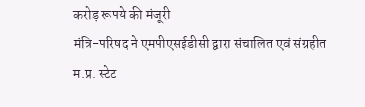करोड़ रूपये की मंजूरी
मंत्रि-परिषद ने एमपीएसईडीसी द्वारा संचालित एवं संग्रहीत म.प्र. स्टेट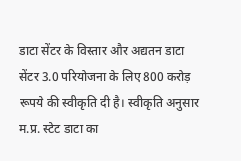डाटा सेंटर के विस्तार और अद्यतन डाटा सेंटर 3.0 परियोजना के लिए 800 करोड़ रूपये की स्वीकृति दी है। स्वीकृति अनुसार म.प्र. स्टेट डाटा का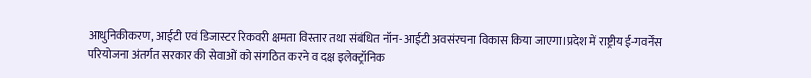आधुनिकीकरण, आईटी एवं डिजास्टर रिकवरी क्षमता विस्तार तथा संबंधित नॉन-आईटी अवसंरचना विकास किया जाएगा।प्रदेश में राष्ट्रीय ई-गवर्नेंस परियोजना अंतर्गत सरकार की सेवाओं को संगठित करने व दक्ष इलेक्ट्रॉनिक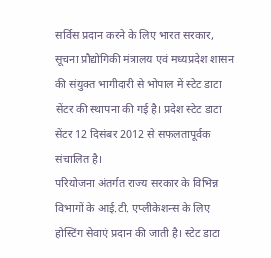सर्विस प्रदान करने के लिए भारत सरकार, सूचना प्रौद्योगिकी मंत्रालय एवं मध्यप्रदेश शासन की संयुक्त भागीदारी से भोपाल में स्टेट डाटा सेंटर की स्थापना की गई है। प्रदेश स्टेट डाटा सेंटर 12 दिसंबर 2012 से सफलतापूर्वक संचालित है।
परियोजना अंतर्गत राज्य सरकार के विभिन्न विभागों के आई.टी. एप्लीकेशन्स के लिए होस्टिंग सेवाएं प्रदान की जाती है। स्टेट डाटा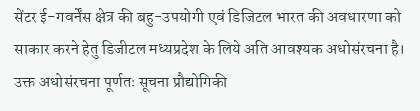सेंटर ई-गवर्नेंस क्षेत्र की बहु-उपयोगी एवं डिजिटल भारत की अवधारणा को साकार करने हेतु डिजीटल मध्यप्रदेश के लिये अति आवश्यक अधोसंरचना है। उक्त अधोसंरचना पूर्णतः सूचना प्रौद्योगिकी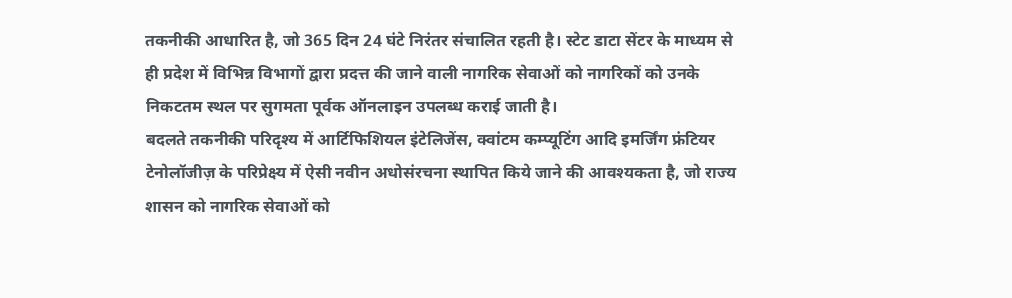तकनीकी आधारित है, जो 365 दिन 24 घंटे निरंतर संचालित रहती है। स्टेट डाटा सेंटर के माध्यम से ही प्रदेश में विभिन्न विभागों द्वारा प्रदत्त की जाने वाली नागरिक सेवाओं को नागरिकों को उनके निकटतम स्थल पर सुगमता पूर्वक ऑनलाइन उपलब्ध कराई जाती है।
बदलते तकनीकी परिदृश्य में आर्टिफिशियल इंटेलिजेंस, क्वांटम कम्प्यूटिंग आदि इमर्जिंग फ्रंटियर टेनोलॉजीज़ के परिप्रेक्ष्य में ऐसी नवीन अधोसंरचना स्थापित किये जाने की आवश्यकता है, जो राज्य शासन को नागरिक सेवाओं को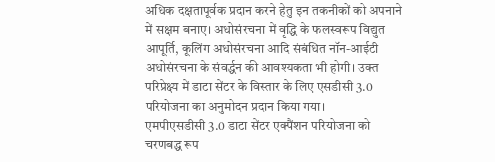अधिक दक्षतापूर्वक प्रदान करने हेतु इन तकनीकों को अपनाने में सक्षम बनाए। अधोसंरचना में वृद्धि के फलस्वरूप विद्युत आपूर्ति, कूलिंग अधोसंरचना आदि संबंधित नॉन-आईटी अधोसंरचना के संवर्द्धन की आवश्यकता भी होगी। उक्त परिप्रेक्ष्य में डाटा सेंटर के विस्तार के लिए एसडीसी 3.0 परियोजना का अनुमोदन प्रदान किया गया।
एमपीएसडीसी 3.0 डाटा सेंटर एक्पैंशन परियोजना को चरणबद्ध रूप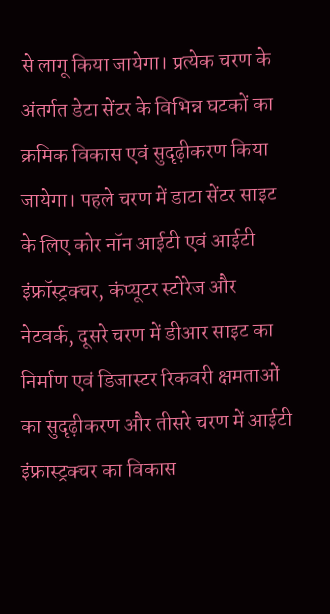से लागू किया जायेगा। प्रत्येक चरण के अंतर्गत डेटा सेंटर के विभिन्न घटकों का क्रमिक विकास एवं सुदृढ़ीकरण किया जायेगा। पहले चरण में डाटा सेंटर साइट के लिए कोर नॉन आईटी एवं आईटी इंफ्रॉस्ट्रक्चर, कंप्यूटर स्टोरेज और नेटवर्क, दूसरे चरण में डीआर साइट का निर्माण एवं डिजास्टर रिकवरी क्षमताओं का सुदृढ़ीकरण और तीसरे चरण में आईटी इंफ्रास्ट्रक्चर का विकास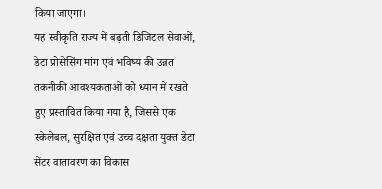किया जाएगा।
यह स्वीकृति राज्य में बढ़ती डिजिटल सेवाओं, डेटा प्रोसेसिंग मांग एवं भविष्य की उन्नत तकनीकी आवश्यकताओं को ध्यान में रखते हुए प्रस्तावित किया गया है, जिससे एक स्केलेबल, सुरक्षित एवं उच्च दक्षता युक्त डेटा सेंटर वातावरण का विकास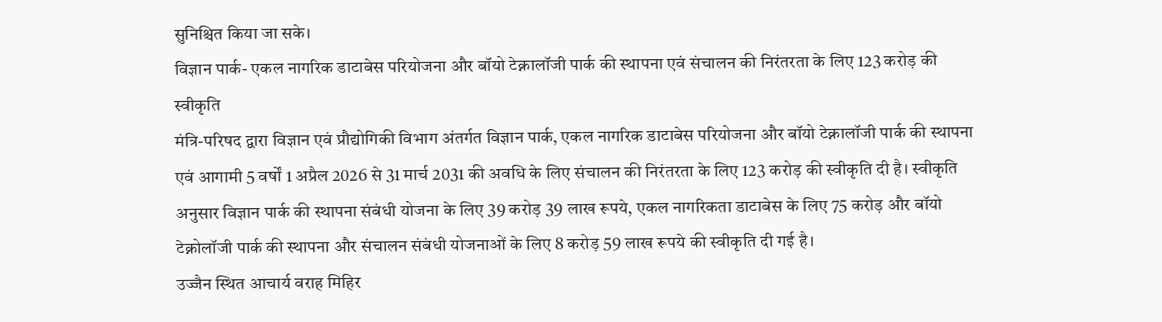सुनिश्चित किया जा सके।
विज्ञान पार्क- एकल नागरिक डाटाबेस परियोजना और बॉयो टेक्नालॉजी पार्क की स्थापना एवं संचालन की निरंतरता के लिए 123 करोड़ की स्वीकृति
मंत्रि-परिषद द्वारा विज्ञान एवं प्रौद्योगिकी विभाग अंतर्गत विज्ञान पार्क, एकल नागरिक डाटाबेस परियोजना और बॉयो टेक्नालॉजी पार्क की स्थापना एवं आगामी 5 वर्षों 1 अप्रैल 2026 से 31 मार्च 2031 की अवधि के लिए संचालन की निरंतरता के लिए 123 करोड़ की स्वीकृति दी है। स्वीकृति अनुसार विज्ञान पार्क की स्थापना संबंधी योजना के लिए 39 करोड़ 39 लाख रूपये, एकल नागरिकता डाटाबेस के लिए 75 करोड़ और बॉयो टेक्नोलॉजी पार्क की स्थापना और संचालन संबंधी योजनाओं के लिए 8 करोड़ 59 लाख रूपये की स्वीकृति दी गई है।
उज्जैन स्थित आचार्य वराह मिहिर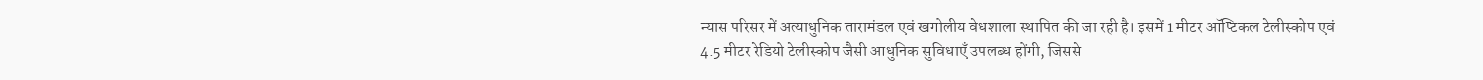न्यास परिसर में अत्याधुनिक तारामंडल एवं खगोलीय वेधशाला स्थापित की जा रही है। इसमें 1 मीटर ऑप्टिकल टेलीस्कोप एवं 4.5 मीटर रेडियो टेलीस्कोप जैसी आधुनिक सुविधाएँ उपलब्ध होंगी, जिससे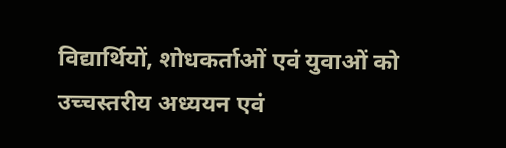विद्यार्थियों, शोधकर्ताओं एवं युवाओं को उच्चस्तरीय अध्ययन एवं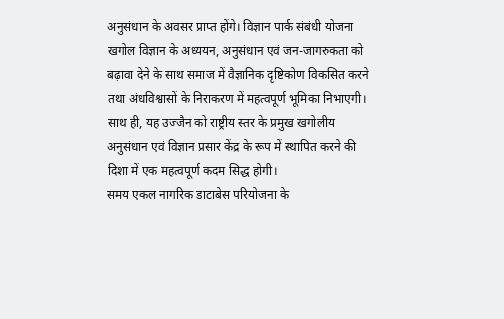अनुसंधान के अवसर प्राप्त होंगे। विज्ञान पार्क संबंधी योजना खगोल विज्ञान के अध्ययन, अनुसंधान एवं जन-जागरुकता को बढ़ावा देने के साथ समाज में वैज्ञानिक दृष्टिकोण विकसित करने तथा अंधविश्वासों के निराकरण में महत्वपूर्ण भूमिका निभाएगी। साथ ही, यह उज्जैन को राष्ट्रीय स्तर के प्रमुख खगोलीय अनुसंधान एवं विज्ञान प्रसार केंद्र के रूप में स्थापित करने की दिशा में एक महत्वपूर्ण कदम सिद्ध होगी।
समय एकल नागरिक डाटाबेस परियोजना के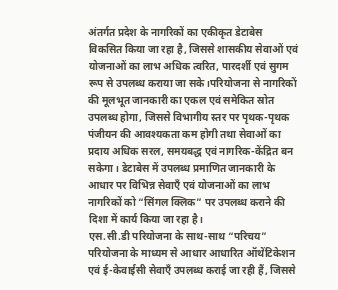अंतर्गत प्रदेश के नागरिकों का एकीकृत डेटाबेस विकसित किया जा रहा है, जिससे शासकीय सेवाओं एवं योजनाओं का लाभ अधिक त्वरित, पारदर्शी एवं सुगम रूप से उपलब्ध कराया जा सके।परियोजना से नागरिकों की मूलभूत जानकारी का एकल एवं समेकित स्रोत उपलब्ध होगा, जिससे विभागीय स्तर पर पृथक-पृथक पंजीयन की आवश्यकता कम होगी तथा सेवाओं का प्रदाय अधिक सरल, समयबद्ध एवं नागरिक-केंद्रित बन सकेगा। डेटाबेस में उपलब्ध प्रमाणित जानकारी के आधार पर विभिन्न सेवाएँ एवं योजनाओं का लाभ नागरिकों को “सिंगल क्लिक” पर उपलब्ध कराने की दिशा में कार्य किया जा रहा है।
एस.सी.डी परियोजना के साथ-साथ “परिचय” परियोजना के माध्यम से आधार आधारित ऑथेंटिकेशन एवं ई-केवाईसी सेवाएँ उपलब्ध कराई जा रही हैं, जिससे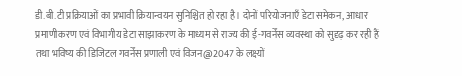डी.बी.टी प्रक्रियाओं का प्रभावी क्रियान्वयन सुनिश्चित हो रहा है। दोनों परियोजनाएँ डेटा समेकन, आधार प्रमाणीकरण एवं विभागीय डेटा साझाकरण के माध्यम से राज्य की ई-गवर्नेंस व्यवस्था को सुदृढ़ कर रही हैं तथा भविष्य की डिजिटल गवर्नेंस प्रणाली एवं विजन@2047 के लक्ष्यों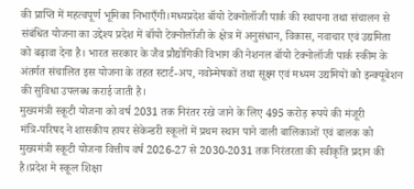की प्राप्ति में महत्वपूर्ण भूमिका निभाएँगी।मध्यप्रदेश बॉयो टेक्नोलॉजी पार्क की स्थापना तथा संचालन से संबंधित योजना का उद्देश्य प्रदेश में बॉयो टेक्नोलॉजी के क्षेत्र में अनुसंधान, विकास, नवाचार एवं उद्यमिता को बढ़ावा देना है। भारत सरकार के जैव प्रौद्योगिकी विभाग की नेशनल बॉयो टेक्नोलॉजी पार्क स्कीम के अंतर्गत संचालित इस योजना के तहत स्टार्ट-अप, नवोन्मेषकों तथा सूक्ष्म एवं मध्यम उद्यमियों को इन्क्यूबेशन की सुविधा उपलब्ध कराई जाती है।
मुख्यमंत्री स्कूटी योजना को वर्ष 2031 तक निरंतर रखे जाने के लिए 495 करोड़ रूपये की मंजूरी
मंत्रि-परिषद ने शासकीय हायर सेकेन्डरी स्कूलों में प्रथम स्थान पाने वाली बालिकाओं एवं बालक को मुख्यमंत्री स्कूटी योजना वित्तीय वर्ष 2026-27 से 2030-2031 तक निरंतरता की स्वीकृति प्रदान की है।प्रदेश मे स्कूल शिक्षा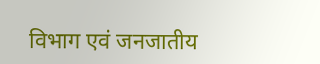विभाग एवं जनजातीय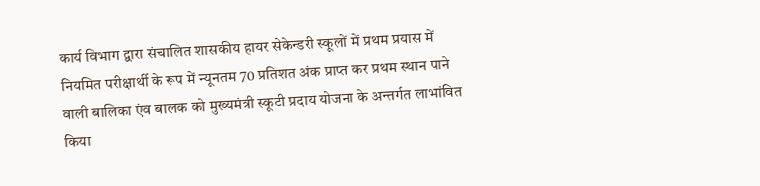कार्य विभाग द्वारा संचालित शासकीय हायर सेकेन्डरी स्कूलों में प्रथम प्रयास में नियमित परीक्षार्थी के रूप में न्यूनतम 70 प्रतिशत अंक प्राप्त कर प्रथम स्थान पाने वाली बालिका एंव बालक को मुख्यमंत्री स्कूटी प्रदाय योजना के अन्तर्गत लाभांवित किया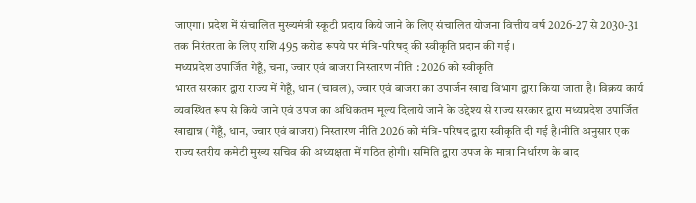जाएगा। प्रदेश में संचालित मुख्यमंत्री स्कूटी प्रदाय किये जाने के लिए संचालित योजना वित्तीय वर्ष 2026-27 से 2030-31 तक निरंतरता के लिए राशि 495 करोड रूपये पर मंत्रि-परिषद् की स्वीकृति प्रदान की गई ।
मध्यप्रदेश उपार्जित गेहूँ, चना, ज्वार एवं बाजरा निस्तारण नीति : 2026 को स्वीकृति
भारत सरकार द्वारा राज्य में गेहूँ, धान (चावल), ज्वार एवं बाजरा का उपार्जन खाद्य विभाग द्वारा किया जाता है। विक्रय कार्य व्यवस्थित रूप से किये जाने एवं उपज का अधिकतम मूल्य दिलाये जाने के उद्देश्य से राज्य सरकार द्वारा मध्यप्रदेश उपार्जित खाद्यान्न (गेहूँ, धान, ज्वार एवं बाजरा) निस्तारण नीति 2026 को मंत्रि-परिषद द्वारा स्वीकृति दी गई है।नीति अनुसार एक राज्य स्तरीय कमेटी मुख्य सचिव की अध्यक्षता में गठित होगी। समिति द्वारा उपज के मात्रा निर्धारण के बाद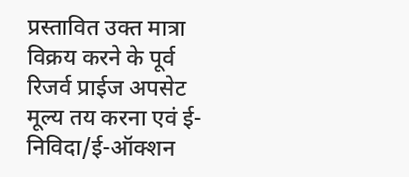प्रस्तावित उक्त मात्रा विक्रय करने के पूर्व रिजर्व प्राईज अपसेट मूल्य तय करना एवं ई-निविदा/ई-ऑक्शन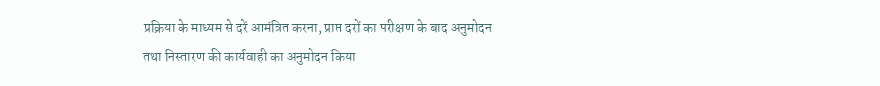प्रक्रिया के माध्यम से दरें आमंत्रित करना, प्राप्त दरों का परीक्षण के बाद अनुमोदन तथा निस्तारण की कार्यवाही का अनुमोदन किया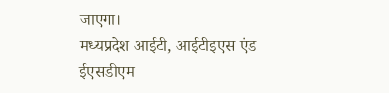जाएगा।
मध्यप्रदेश आईटी, आईटीइएस एंड ईएसडीएम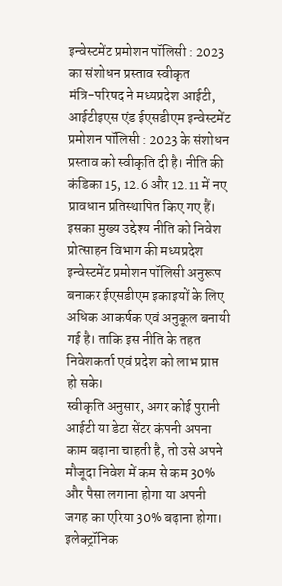इन्वेस्टमेंट प्रमोशन पॉलिसी : 2023 का संशोधन प्रस्ताव स्वीकृत
मंत्रि-परिषद ने मध्यप्रदेश आईटी, आईटीइएस एंड ईएसडीएम इन्वेस्टमेंट प्रमोशन पॉलिसी : 2023 के संशोधन प्रस्ताव को स्वीकृति दी है। नीति की कंडिका 15, 12.6 और 12.11 में नए प्रावधान प्रतिस्थापित किए गए हैं। इसका मुख्य उद्देश्य नीति को निवेश प्रोत्साहन विभाग की मध्यप्रदेश इन्वेस्टमेंट प्रमोशन पॉलिसी अनुरूप बनाकर ईएसडीएम इकाइयों के लिए अधिक आकर्षक एवं अनुकूल बनायी गई है। ताकि इस नीति के तहत निवेशकर्ता एवं प्रदेश को लाभ प्राप्त हो सके।
स्वीकृति अनुसार, अगर कोई पुरानी आईटी या डेटा सेंटर कंपनी अपना काम बढ़ाना चाहती है, तो उसे अपने मौजूदा निवेश में कम से कम 30% और पैसा लगाना होगा या अपनी जगह का एरिया 30% बढ़ाना होगा। इलेक्ट्रॉनिक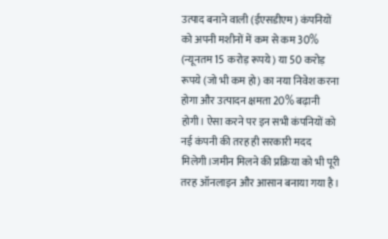उत्पाद बनाने वाली (ईएसडीएम) कंपनियों को अपनी मशीनों में कम से कम 30% (न्यूनतम 15 करोड़ रूपये) या 50 करोड़ रूपये (जो भी कम हो) का नया निवेश करना होगा और उत्पादन क्षमता 20% बढ़ानी होगी। ऐसा करने पर इन सभी कंपनियों को नई कंपनी की तरह ही सरकारी मदद मिलेगी।जमीन मिलने की प्रक्रिया को भी पूरी तरह ऑनलाइन और आसान बनाया गया है।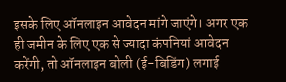इसके लिए ऑनलाइन आवेदन मांगे जाएंगे। अगर एक ही जमीन के लिए एक से ज्यादा कंपनियां आवेदन करेंगी, तो ऑनलाइन बोली (ई-बिडिंग) लगाई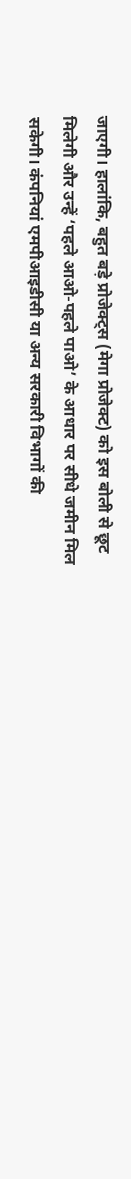जाएगी। हालांकि, बहुत बड़े प्रोजेक्ट्स (मेगा प्रोजेक्ट) को इस बोली से छूट मिलेगी और उन्हें ‘पहले आओ-पहले पाओ’ के आधार पर सीधे जमीन मिल सकेगी। कंपनियां एमपीआइडीसी या अन्य सरकारी विभागों की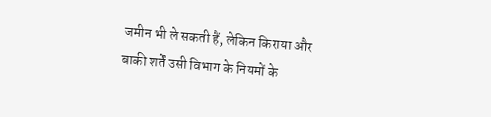जमीन भी ले सकती हैं, लेकिन किराया और बाकी शर्तें उसी विभाग के नियमों के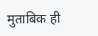मुताबिक ही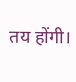तय होंगी।